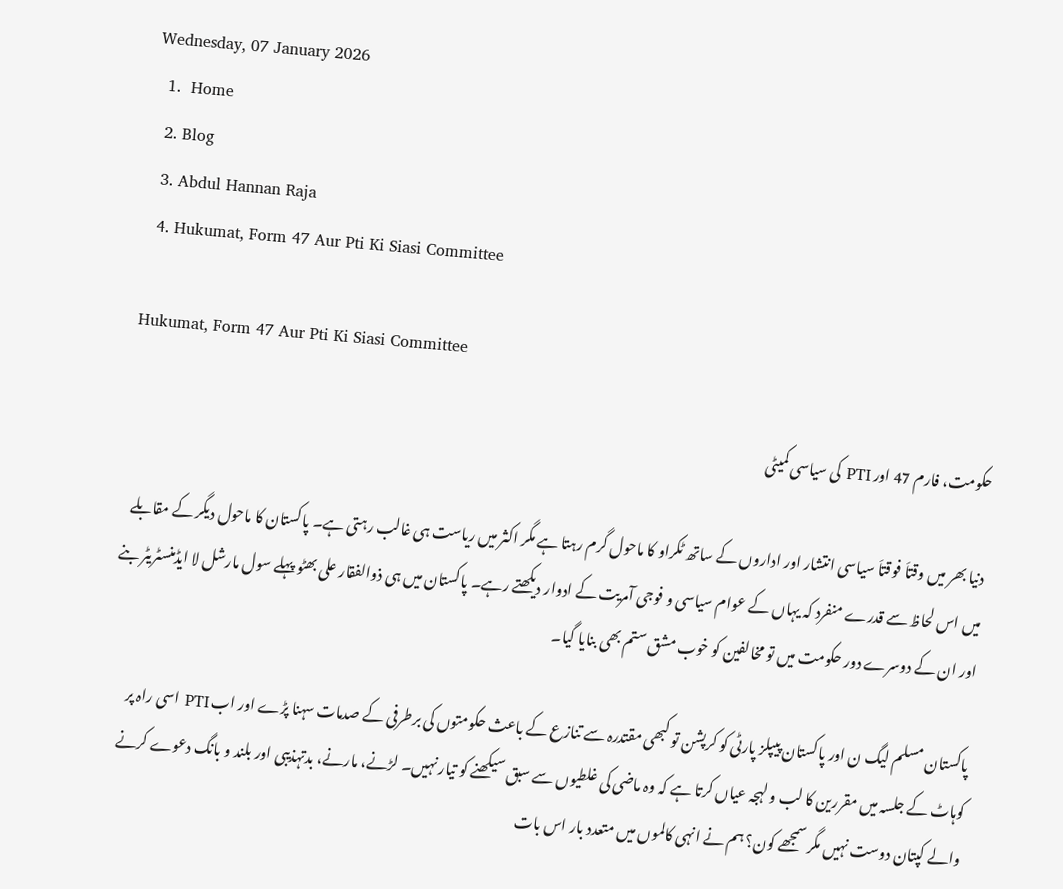Wednesday, 07 January 2026
  1.  Home
  2. Blog
  3. Abdul Hannan Raja
  4. Hukumat, Form 47 Aur Pti Ki Siasi Committee

Hukumat, Form 47 Aur Pti Ki Siasi Committee

حکومت، فارم 47 اور PTI کی سیاسی کمیٹی

دنیا بھر میں وقتاَ فوقتاَ سیاسی انتشار اور اداروں کے ساتھ ٹکراو کا ماحول گرم رہتا ہے مگر اکثر میں ریاست ہی غالب رہتی ہے۔ پاکستان کا ماحول دیگر کے مقابلے میں اس لحاظ سے قدرے منفرد کہ یہاں کے عوام سیاسی و فوجی آمریت کے ادوار دیکھتے رہے۔ پاکستان میں ہی ذوالفقار علی بھٹو پہلے سول مارشل لا ایڈمنسٹریٹر بنے اور ان کے دوسرے دور حکومت میں تو مخالفین کو خوب مشق ستم بھی بنایا گیا۔

پاکستان مسلم لیگ ن اور پاکستان پیپلز پارٹی کو کرپشن تو کبھی مقتدرہ سے تنازع کے باعث حکومتوں کی برطرفی کے صدمات سہنا پڑے اور اب PTI اسی راہ پر کوہاٹ کے جلسہ میں مقررین کا لب و لہجہ عیاں کرتا ہے کہ وہ ماضی کی غلطیوں سے سبق سیکھنے کو تیار نہیں۔ لڑنے، مارنے، بدتہذیبی اور بلند و بانگ دعوے کرنے والے کپتان دوست نہیں مگر سمجھے کون؟ ہم نے انہی کالموں میں متعدد بار اس بات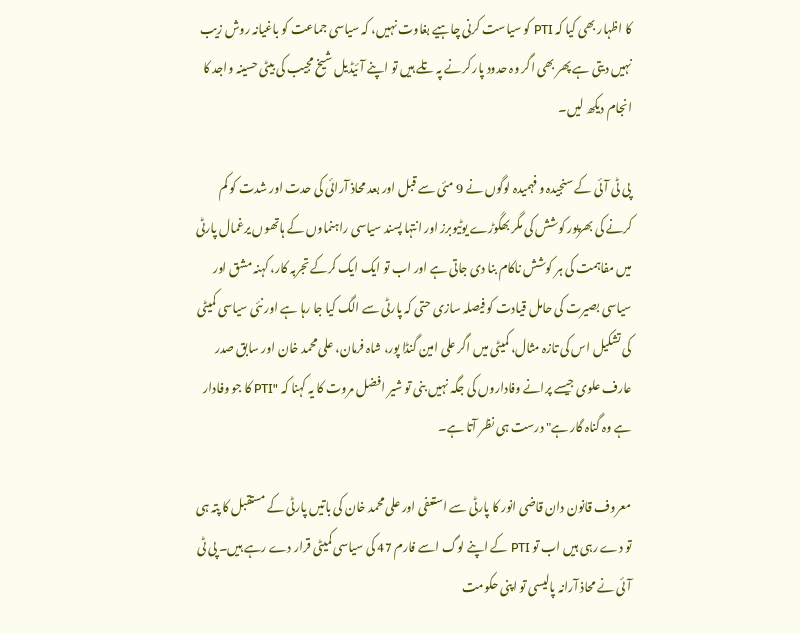کا اظہار بھی کیا کہ PTI کو سیاست کرنی چاہیے بغاوت نہیں، کہ سیاسی جماعت کو باغیانہ روش زیب نہیں دیتی ہے پھر بھی اگر وہ حدود پار کرنے پہ تلے ہیں تو اپنے آئیڈیل شیخ مجیب کی بیٹی حسینہ واجد کا انجام دیکھ لیں۔

پی ٹی آئی کے سنجیدہ و فہمیدہ لوگوں نے 9 مئی سے قبل اور بعد محاذ آرائی کی حدت اور شدت کو کم کرنے کی بھرپور کوشش کی مگر بھگوڑے یوٹیوبرز اور انتہا پسند سیاسی راہنماوں کے ہاتھوں یرغمال پارٹی میں مفاہمت کی ہر کوشش ناکام بنا دی جاتی ہے اور اب تو ایک ایک کرکے تجربہ کار، کہنہ مشق اور سیاسی بصیرت کی حامل قیادت کو فیصلہ سازی حتی کہ پارٹی سے الگ کیا جا رہا ہے اور نئی سیاسی کمیٹی کی تشکیل اس کی تازہ مثال، کمیٹی میں اگر علی امین گنڈا پور، شاہ فرمان، علی محمد خان اور سابق صدر عارف علوی جیسے پرانے وفاداروں کی جگہ نہیں بنی تو شیر افضل مروت کا یہ کہنا کہ "PTI کا جو وفادار ہے وہ گناہ گار ہے" درست ہی نظر آتا ہے۔

معروف قانون دان قاضی انور کا پارٹی سے استعفی اور علی محمد خان کی باتیں پارٹی کے مستقبل کا پتہ ہی تو دے رہی ہیں اب تو PTI کے اپنے لوگ اسے فارم 47 کی سیاسی کمیٹی قرار دے رہے ہیں۔ پی ٹی آئی نے محاذ آرانہ پالیسی تو اپنی حکومت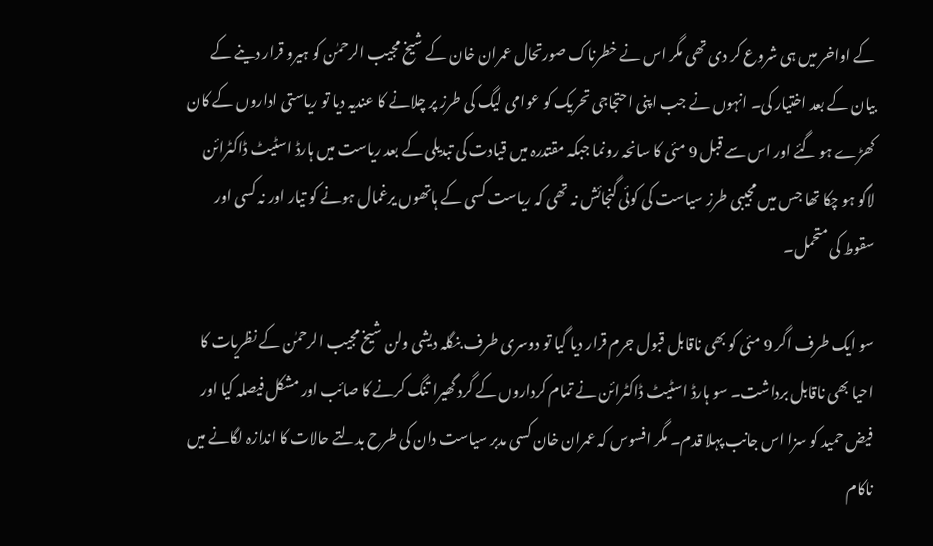کے اواخر میں ہی شروع کر دی تھی مگر اس نے خطرناک صورتحال عمران خان کے شیخ مجیب الرحمٰن کو ہیرو قرار دینے کے بیان کے بعد اختیار کی۔ انہوں نے جب اپنی احتجاجی تحریک کو عوامی لیگ کی طرز پر چلانے کا عندیہ دیا تو ریاستی اداروں کے کان کھڑے ہو گئے اور اس سے قبل 9 مئی کا سانحہ رونما جبکہ مقتدرہ میں قیادت کی تبدیلی کے بعد ریاست میں ہارڈ اسٹیٹ ڈاکٹرائن لاگو ہو چکا تھا جس میں مجیبی طرز سیاست کی کوئی گنجائش نہ تھی کہ ریاست کسی کے ہاتھوں یرغمال ہونے کو تیار اور نہ کسی اور سقوط کی متحمل۔

سو ایک طرف اگر 9 مئی کو بھی ناقابل قبول جرم قرار دیا گیا تو دوسری طرف بنگلہ دیشی ولن شیخ مجیب الرحمٰن کے نظریات کا احیا بھی ناقابل برداشت۔ سو ہارڈ اسٹیٹ ڈاکٹرائن نے تمام کرداروں کے گرد گھیرا تنگ کرنے کا صائب اور مشکل فیصلہ کیا اور فیض حمید کو سزا اس جانب پہلا قدم۔ مگر افسوس کہ عمران خان کسی مدبر سیاست دان کی طرح بدلتے حالات کا اندازہ لگانے میں ناکام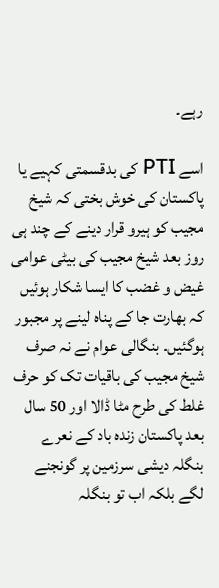رہے۔

اسے PTI کی بدقسمتی کہیے یا پاکستان کی خوش بختی کہ شیخ مجیب کو ہیرو قرار دینے کے چند ہی روز بعد شیخ مجیب کی بیٹی عوامی غیض و غضب کا ایسا شکار ہوئیں کہ بھارت جا کے پناہ لینے پر مجبور ہوگئیں۔ بنگالی عوام نے نہ صرف شیخ مجیب کی باقیات تک کو حرف غلط کی طرح مٹا ڈالا اور 50 سال بعد پاکستان زندہ باد کے نعرے بنگلہ دیشی سرزمین پر گونجنے لگے بلکہ اب تو بنگلہ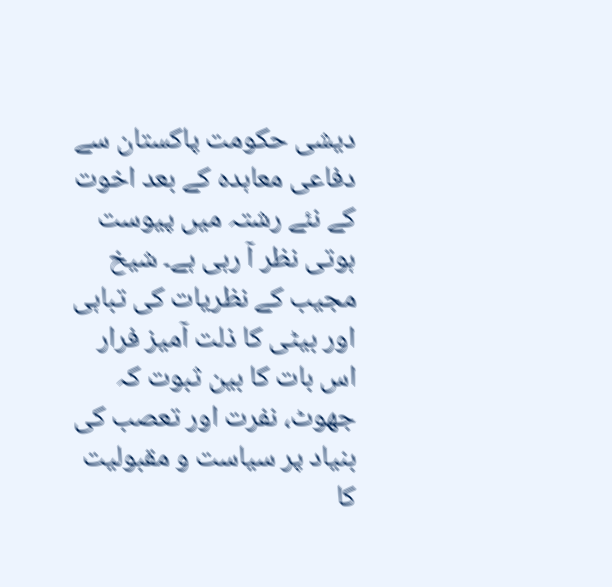دیشی حکومت پاکستان سے دفاعی معاہدہ کے بعد اخوت کے نئے رشتہ میں پیوست ہوتی نظر آ رہی ہے۔ شیخ مجیب کے نظریات کی تباہی اور بیٹی کا ذلت آمیز فرار اس بات کا بین ثبوت کہ جھوٹ، نفرت اور تعصب کی بنیاد پر سیاست و مقبولیت کا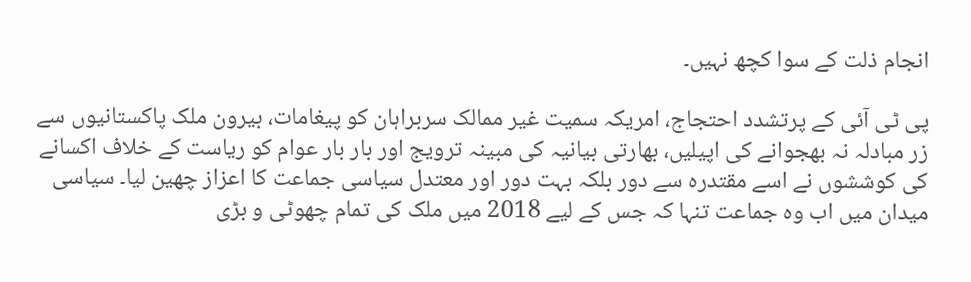انجام ذلت کے سوا کچھ نہیں۔

پی ٹی آئی کے پرتشدد احتجاج، امریکہ سمیت غیر ممالک سربراہان کو پیغامات، بیرون ملک پاکستانیوں سے زر مبادلہ نہ بھجوانے کی اپیلیں، بھارتی بیانیہ کی مبینہ ترویج اور بار بار عوام کو ریاست کے خلاف اکسانے کی کوششوں نے اسے مقتدرہ سے دور بلکہ بہت دور اور معتدل سیاسی جماعت کا اعزاز چھین لیا۔ سیاسی میدان میں اب وہ جماعت تنہا کہ جس کے لیے 2018 میں ملک کی تمام چھوٹی و بڑی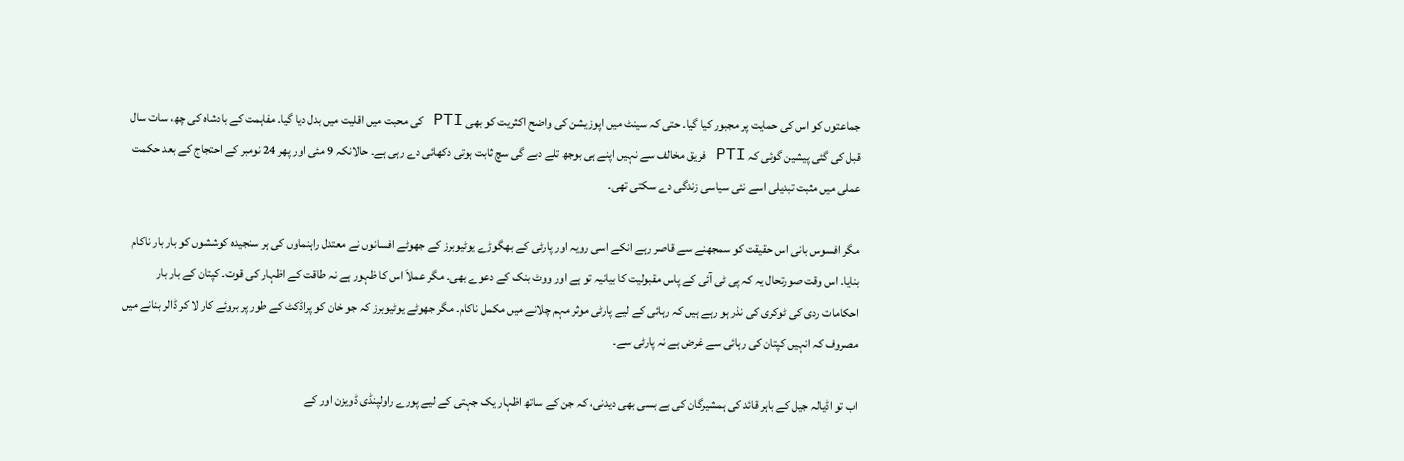جماعتوں کو اس کی حمایت پر مجبور کیا گیا۔ حتی کہ سینٹ میں اپوزیشن کی واضح اکثریت کو بھی PTI کی محبت میں اقلیت میں بدل دیا گیا۔ مفاہمت کے بادشاہ کی چھ، سات سال قبل کی گئی پیشین گوئی کہ PTI فریق مخالف سے نہیں اپنے ہی بوجھ تلے دبے گی سچ ثابت ہوتی دکھائی دے رہی ہے۔ حالانکہ 9 مئی اور پھر 24 نومبر کے احتجاج کے بعد حکمت عملی میں مثبت تبدیلی اسے نئی سیاسی زندگی دے سکتی تھی۔

مگر افسوس بانی اس حقیقت کو سمجھنے سے قاصر رہے انکے اسی رویہ اور پارٹی کے بھگوڑے یوٹیوبرز کے جھوٹے افسانوں نے معتدل راہنماوں کی ہر سنجیدہ کوششوں کو بار بار ناکام بنایا۔ اس وقت صورتحال یہ کہ پی ٹی آئی کے پاس مقبولیت کا بیانیہ تو ہے اور ووٹ بنک کے دعوے بھی۔ مگر عملاَ اس کا ظہور ہے نہ طاقت کے اظہار کی قوت۔ کپتان کے بار بار احکامات ردی کی ٹوکری کی نذر ہو رہے ہیں کہ رہائی کے لیے پارٹی موثر مہم چلانے میں مکمل ناکام۔ مگر جھوٹے یوٹیوبرز کہ جو خان کو پراڈکٹ کے طور پر بروئے کار لا کر ڈالر بنانے میں مصروف کہ انہیں کپتان کی رہائی سے غرض ہے نہ پارٹی سے۔

اب تو اڈیالہ جیل کے باہر قائد کی ہمشیرگان کی بے بسی بھی دیدنی، کہ جن کے ساتھ اظہار یک جہتی کے لیے پورے راولپنڈی ڈویزن اور کے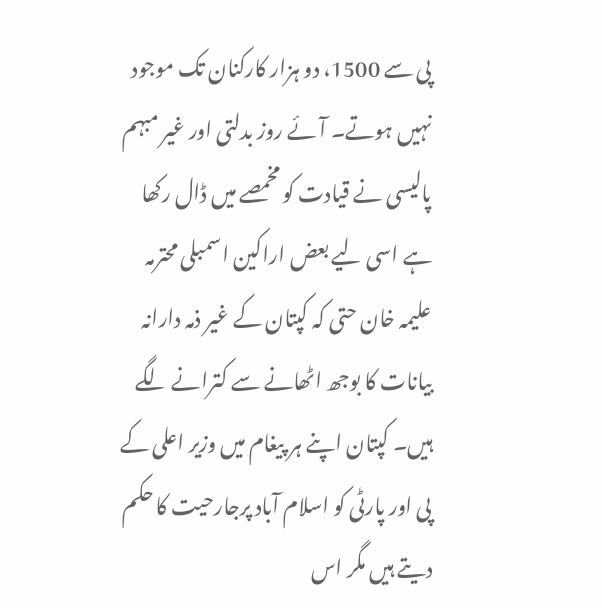پی سے 1500، دو ہزار کارکنان تک موجود نہیں ہوتے۔ آئے روز بدلتی اور غیر مبہم پالیسی نے قیادت کو مخمصے میں ڈال رکھا ہے اسی لیے بعض اراکین اسمبلی محترمہ علیمہ خان حتی کہ کپتان کے غیر ذمہ دارانہ بیانات کا بوجھ اٹھانے سے کترانے لگے ہیں۔ کپتان اپنے ہر پیغام میں وزیر اعلی کے پی اور پارٹی کو اسلام آباد پرجارحیت کا حکم دیتے ہیں مگر اس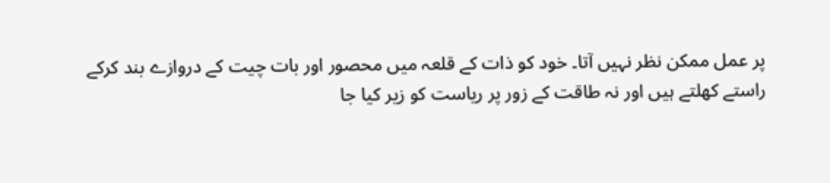پر عمل ممکن نظر نہیں آتا۔ خود کو ذات کے قلعہ میں محصور اور بات چیت کے دروازے بند کرکے راستے کھلتے ہیں اور نہ طاقت کے زور پر ریاست کو زیر کیا جا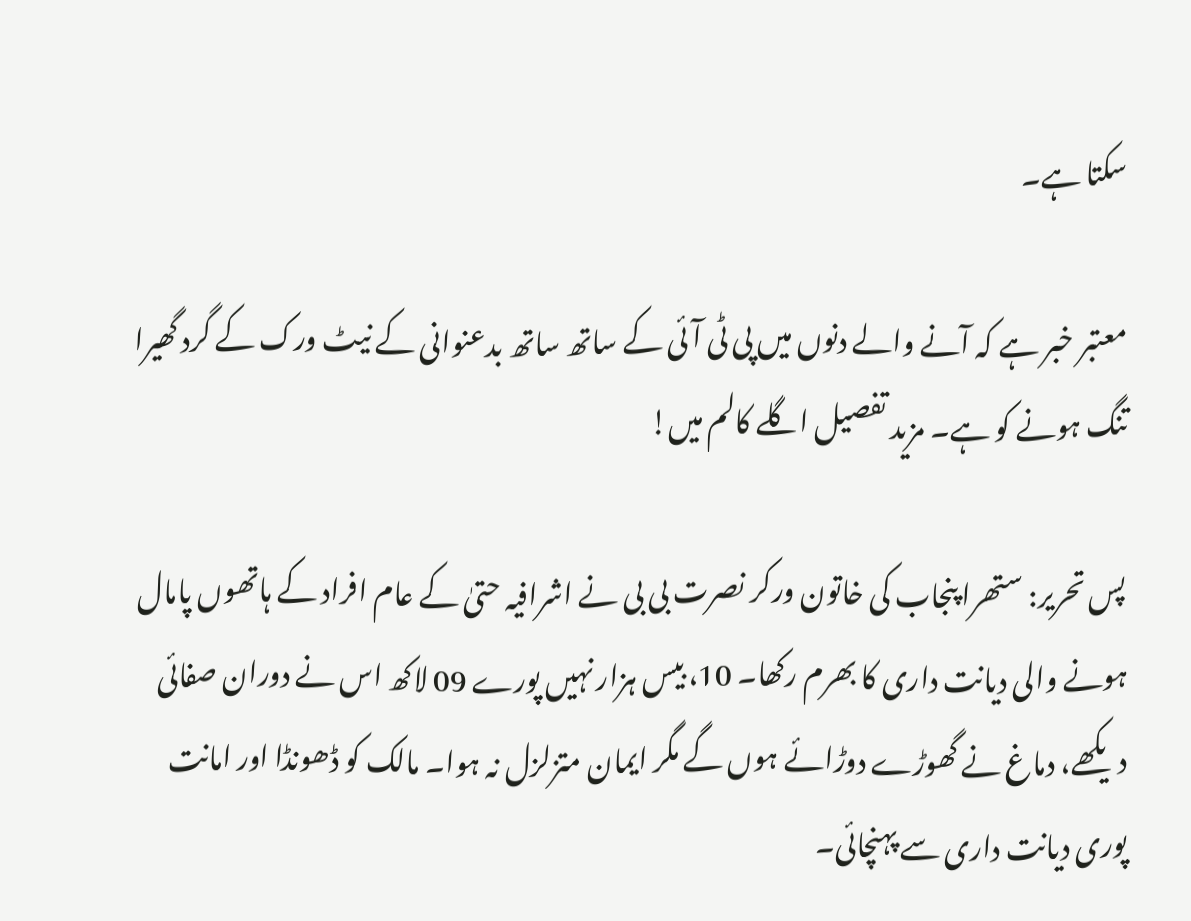سکتا ہے۔

معتبر خبر ہے کہ آنے والے دنوں میں پی ٹی آئی کے ساتھ ساتھ بدعنوانی کے نیٹ ورک کے گرد گھیرا تنگ ہونے کو ہے۔ مزید تفصیل اگلے کالم میں!

پس تحریر: ستھرا پنجاب کی خاتون ورکر نصرت بی بی نے اشرافیہ حتیٰ کے عام افراد کے ہاتھوں پامال ہونے والی دیانت داری کا بھرم رکھا۔ 10، بیس ہزار نہیں پورے 09 لاکھ اس نے دوران صفائی دیکھے، دماغ نے گھوڑے دوڑائے ہوں گے مگر ایمان متزلزل نہ ہوا۔ مالک کو ڈھونڈا اور امانت پوری دیانت داری سے پہنچائی۔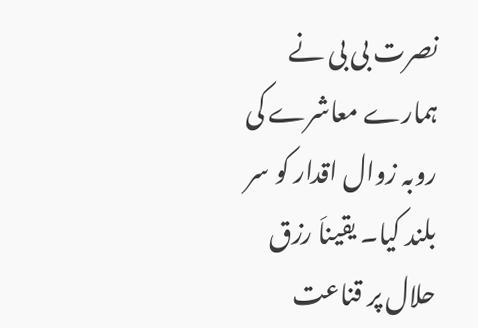نصرت بی بی نے ہمارے معاشرے کی روبہ زوال اقدار کو سر بلند کیا۔ یقیناَ رزق حلال پر قناعت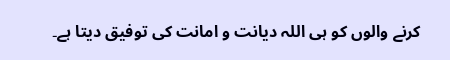کرنے والوں کو ہی اللہ دیانت و امانت کی توفیق دیتا ہے۔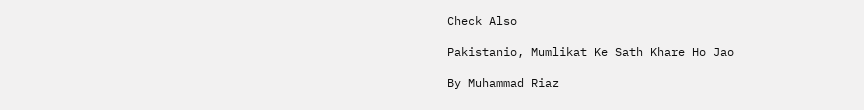Check Also

Pakistanio, Mumlikat Ke Sath Khare Ho Jao

By Muhammad Riaz